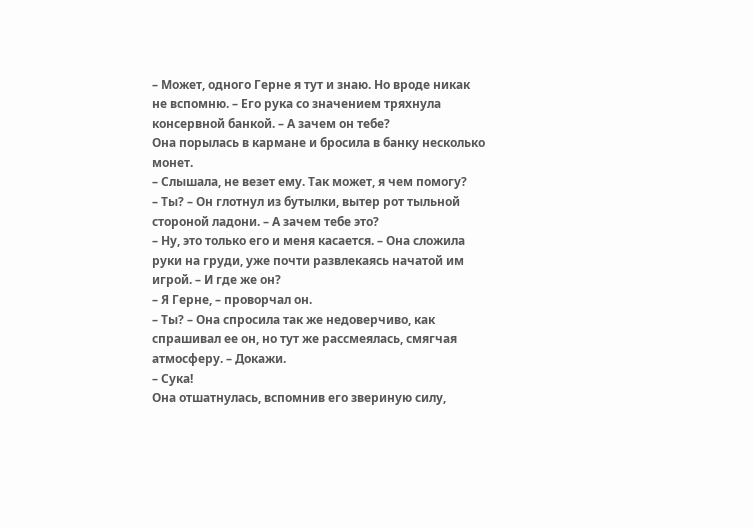– Может, одного Герне я тут и знаю. Но вроде никак не вспомню. – Его рука со значением тряхнула консервной банкой. – А зачем он тебе?
Она порылась в кармане и бросила в банку несколько монет.
– Слышала, не везет ему. Так может, я чем помогу?
– Ты? – Он глотнул из бутылки, вытер рот тыльной стороной ладони. – А зачем тебе это?
– Ну, это только его и меня касается. – Она сложила руки на груди, уже почти развлекаясь начатой им игрой. – И где же он?
– Я Герне, – проворчал он.
– Ты? – Она спросила так же недоверчиво, как спрашивал ее он, но тут же рассмеялась, смягчая атмосферу. – Докажи.
– Сука!
Она отшатнулась, вспомнив его звериную силу,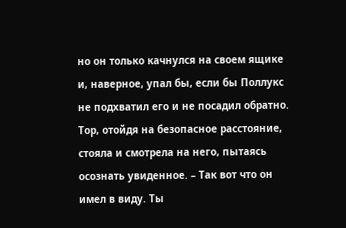но он только качнулся на своем ящике и, наверное, упал бы, если бы Поллукс не подхватил его и не посадил обратно. Тор, отойдя на безопасное расстояние, стояла и смотрела на него, пытаясь осознать увиденное. – Так вот что он имел в виду. Ты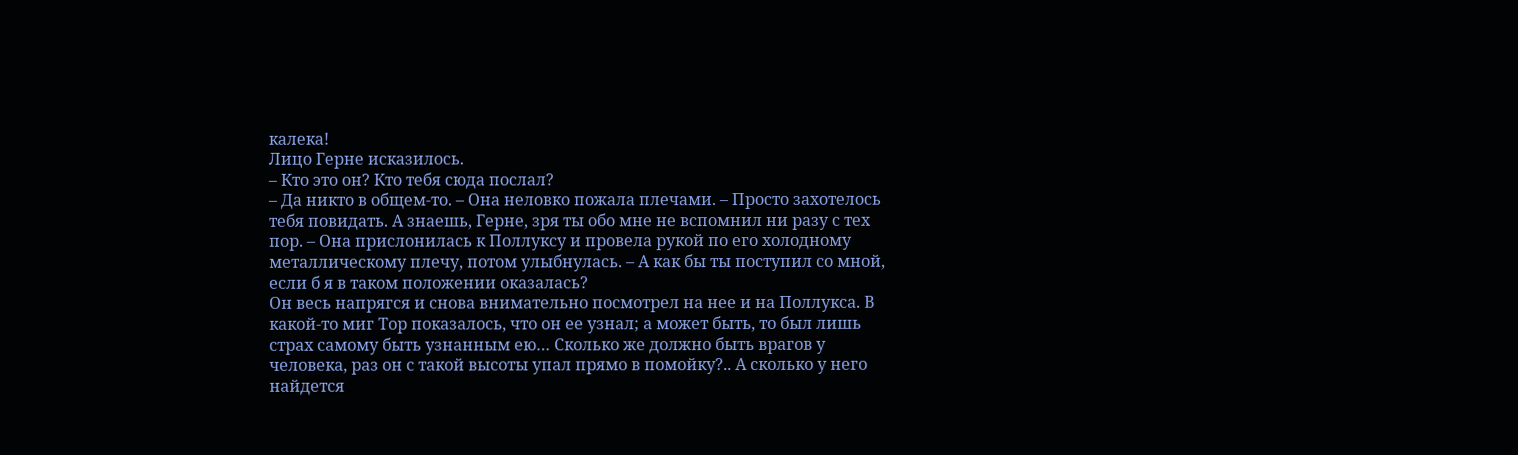калека!
Лицо Герне исказилось.
– Кто это он? Кто тебя сюда послал?
– Да никто в общем-то. – Она неловко пожала плечами. – Просто захотелось тебя повидать. А знаешь, Герне, зря ты обо мне не вспомнил ни разу с тех пор. – Она прислонилась к Поллуксу и провела рукой по его холодному металлическому плечу, потом улыбнулась. – А как бы ты поступил со мной, если б я в таком положении оказалась?
Он весь напрягся и снова внимательно посмотрел на нее и на Поллукса. В какой-то миг Тор показалось, что он ее узнал; а может быть, то был лишь страх самому быть узнанным ею… Сколько же должно быть врагов у человека, раз он с такой высоты упал прямо в помойку?.. А сколько у него найдется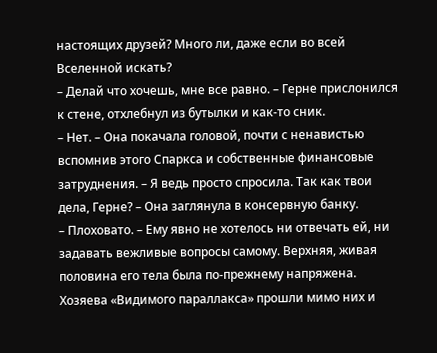настоящих друзей? Много ли, даже если во всей Вселенной искать?
– Делай что хочешь, мне все равно. – Герне прислонился к стене, отхлебнул из бутылки и как-то сник.
– Нет. – Она покачала головой, почти с ненавистью вспомнив этого Спаркса и собственные финансовые затруднения. – Я ведь просто спросила. Так как твои дела, Герне? – Она заглянула в консервную банку.
– Плоховато. – Ему явно не хотелось ни отвечать ей, ни задавать вежливые вопросы самому. Верхняя, живая половина его тела была по-прежнему напряжена. Хозяева «Видимого параллакса» прошли мимо них и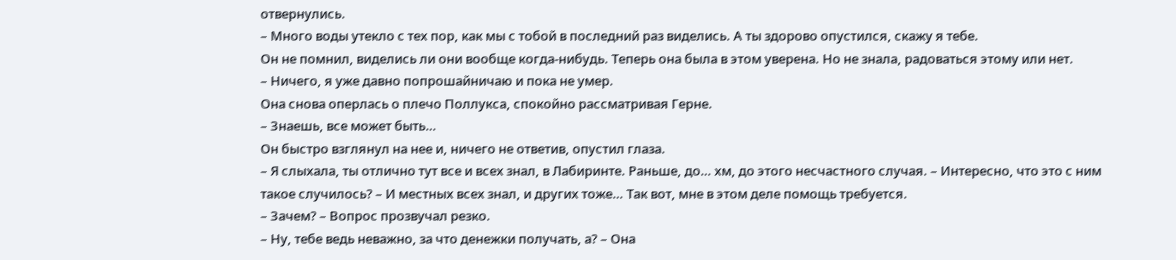отвернулись.
– Много воды утекло с тех пор, как мы с тобой в последний раз виделись. А ты здорово опустился, скажу я тебе.
Он не помнил, виделись ли они вообще когда-нибудь. Теперь она была в этом уверена. Но не знала, радоваться этому или нет.
– Ничего, я уже давно попрошайничаю и пока не умер.
Она снова оперлась о плечо Поллукса, спокойно рассматривая Герне.
– Знаешь, все может быть…
Он быстро взглянул на нее и, ничего не ответив, опустил глаза.
– Я слыхала, ты отлично тут все и всех знал, в Лабиринте. Раньше, до… хм, до этого несчастного случая. – Интересно, что это с ним такое случилось? – И местных всех знал, и других тоже… Так вот, мне в этом деле помощь требуется.
– Зачем? – Вопрос прозвучал резко.
– Ну, тебе ведь неважно, за что денежки получать, а? – Она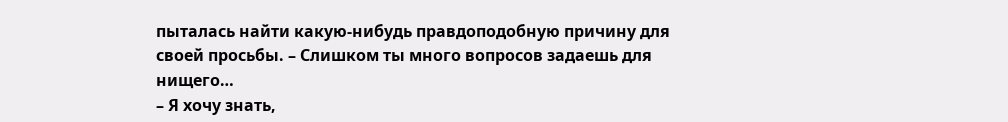пыталась найти какую-нибудь правдоподобную причину для своей просьбы. – Слишком ты много вопросов задаешь для нищего…
– Я хочу знать,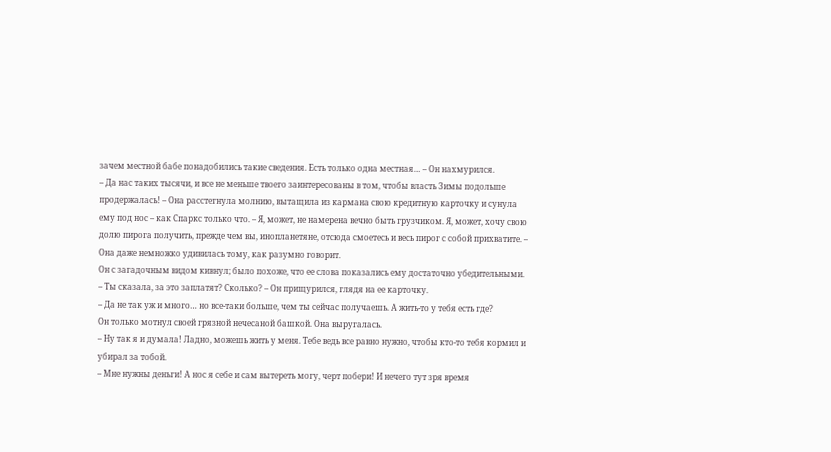зачем местной бабе понадобились такие сведения. Есть только одна местная… – Он нахмурился.
– Да нас таких тысячи, и все не меньше твоего заинтересованы в том, чтобы власть Зимы подольше продержалась! – Она расстегнула молнию, вытащила из кармана свою кредитную карточку и сунула ему под нос – как Спаркс только что. – Я, может, не намерена вечно быть грузчиком. Я, может, хочу свою долю пирога получить, прежде чем вы, инопланетяне, отсюда смоетесь и весь пирог с собой прихватите. – Она даже немножко удивилась тому, как разумно говорит.
Он с загадочным видом кивнул; было похоже, что ее слова показались ему достаточно убедительными.
– Ты сказала, за это заплатят? Сколько? – Он прищурился, глядя на ее карточку.
– Да не так уж и много… но все-таки больше, чем ты сейчас получаешь. А жить-то у тебя есть где?
Он только мотнул своей грязной нечесаной башкой. Она выругалась.
– Ну так я и думала! Ладно, можешь жить у меня. Тебе ведь все равно нужно, чтобы кто-то тебя кормил и убирал за тобой.
– Мне нужны деньги! А нос я себе и сам вытереть могу, черт побери! И нечего тут зря время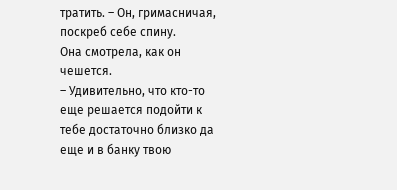тратить. – Он, гримасничая, поскреб себе спину.
Она смотрела, как он чешется.
– Удивительно, что кто-то еще решается подойти к тебе достаточно близко да еще и в банку твою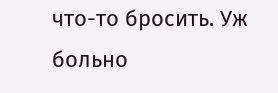что-то бросить. Уж больно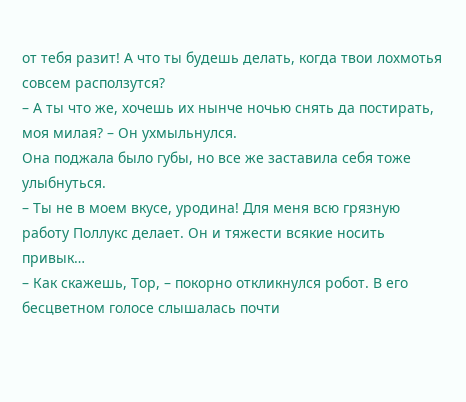от тебя разит! А что ты будешь делать, когда твои лохмотья совсем расползутся?
– А ты что же, хочешь их нынче ночью снять да постирать, моя милая? – Он ухмыльнулся.
Она поджала было губы, но все же заставила себя тоже улыбнуться.
– Ты не в моем вкусе, уродина! Для меня всю грязную работу Поллукс делает. Он и тяжести всякие носить привык…
– Как скажешь, Тор, – покорно откликнулся робот. В его бесцветном голосе слышалась почти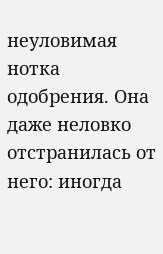неуловимая нотка одобрения. Она даже неловко отстранилась от него: иногда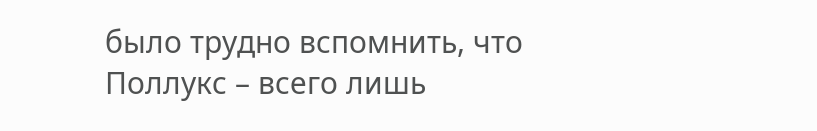было трудно вспомнить, что Поллукс – всего лишь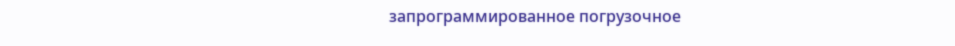запрограммированное погрузочное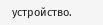устройство.